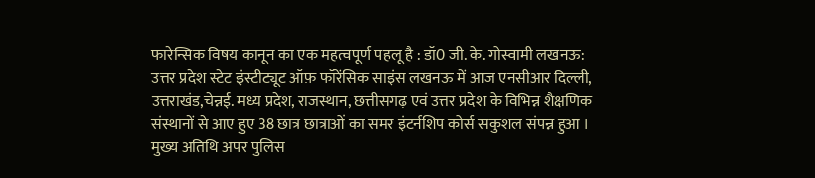फारेन्सिक विषय कानून का एक महत्वपूर्ण पहलू है : डॉ0 जी. के. गोस्वामी लखनऊ: उत्तर प्रदेश स्टेट इंस्टीट्यूट ऑफ़ फॉरेंसिक साइंस लखनऊ में आज एनसीआर दिल्ली, उत्तराखंड,चेन्नई. मध्य प्रदेश, राजस्थान, छत्तीसगढ़ एवं उत्तर प्रदेश के विभिन्न शैक्षणिक संस्थानों से आए हुए 38 छात्र छात्राओं का समर इंटर्नशिप कोर्स सकुशल संपन्न हुआ ।
मुख्य अतिथि अपर पुलिस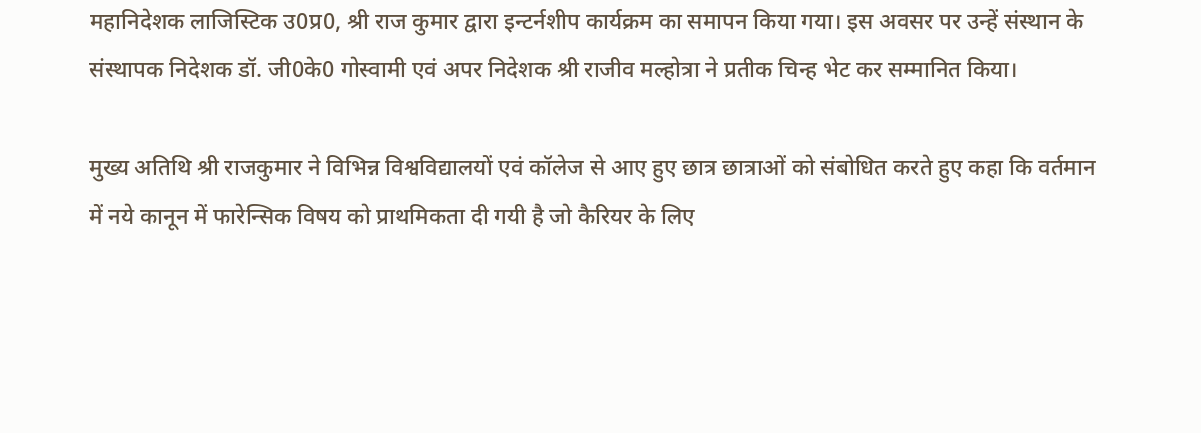महानिदेशक लाजिस्टिक उ0प्र0, श्री राज कुमार द्वारा इन्टर्नशीप कार्यक्रम का समापन किया गया। इस अवसर पर उन्हें संस्थान के संस्थापक निदेशक डॉ. जी0के0 गोस्वामी एवं अपर निदेशक श्री राजीव मल्होत्रा ने प्रतीक चिन्ह भेट कर सम्मानित किया।

मुख्य अतिथि श्री राजकुमार ने विभिन्न विश्वविद्यालयों एवं कॉलेज से आए हुए छात्र छात्राओं को संबोधित करते हुए कहा कि वर्तमान में नये कानून में फारेन्सिक विषय को प्राथमिकता दी गयी है जो कैरियर के लिए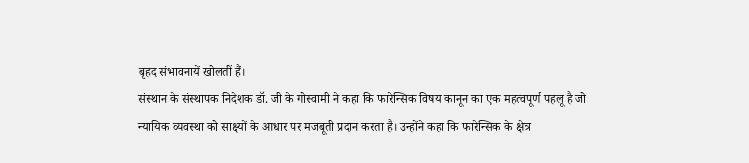बृहद संभावनायें खोलतीं हैं।
संस्थान के संस्थापक निदेशक डॉ. जी के गोस्वामी ने कहा कि फारेन्सिक विषय कानून का एक महत्वपूर्ण पहलू है जो न्यायिक व्यवस्था को साक्ष्यों के आधार पर मजबूती प्रदान करता है। उन्होंने कहा कि फारेन्सिक के क्षेत्र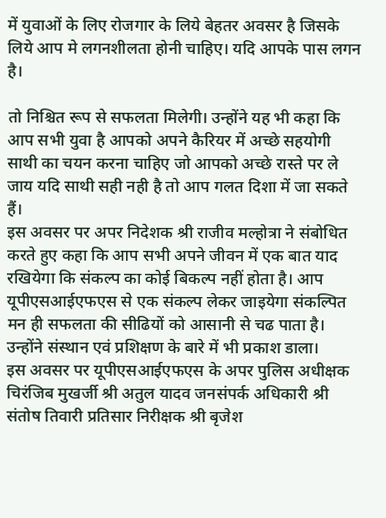में युवाओं के लिए रोजगार के लिये बेहतर अवसर है जिसके लिये आप मे लगनशीलता होनी चाहिए। यदि आपके पास लगन है।

तो निश्चित रूप से सफलता मिलेगी। उन्होंने यह भी कहा कि आप सभी युवा है आपको अपने कैरियर में अच्छे सहयोगी साथी का चयन करना चाहिए जो आपको अच्छे रास्ते पर ले जाय यदि साथी सही नही है तो आप गलत दिशा में जा सकते हैं।
इस अवसर पर अपर निदेशक श्री राजीव मल्होत्रा ने संबोधित करते हुए कहा कि आप सभी अपने जीवन में एक बात याद रखियेगा कि संकल्प का कोई बिकल्प नहीं होता है। आप यूपीएसआईएफएस से एक संकल्प लेकर जाइयेगा संकल्पित मन ही सफलता की सीढियों को आसानी से चढ पाता है। उन्होंने संस्थान एवं प्रशिक्षण के बारे में भी प्रकाश डाला।
इस अवसर पर यूपीएसआईएफएस के अपर पुलिस अधीक्षक चिरंजिब मुखर्जी श्री अतुल यादव जनसंपर्क अधिकारी श्री संतोष तिवारी प्रतिसार निरीक्षक श्री बृजेश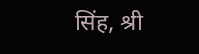सिंह, श्री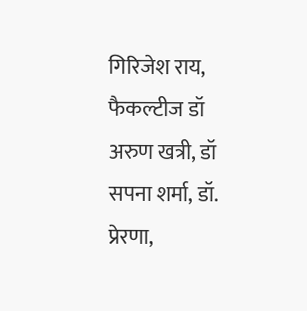गिरिजेश राय, फैकल्टीज डॉ अरुण खत्री, डॉ सपना शर्मा, डॉ. प्रेरणा,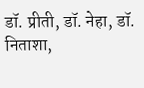डॉ. प्रीती, डॉ. नेहा, डॉ. निताशा,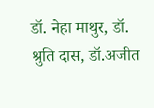डॉ. नेहा माथुर, डॉ. श्रुति दास, डॉ.अजीत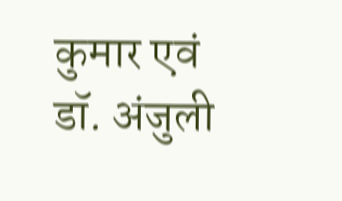कुमार एवं डॉ. अंजुली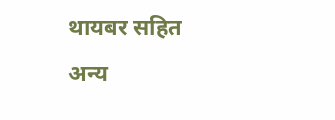थायबर सहित अन्य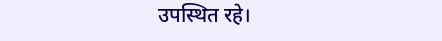उपस्थित रहे।